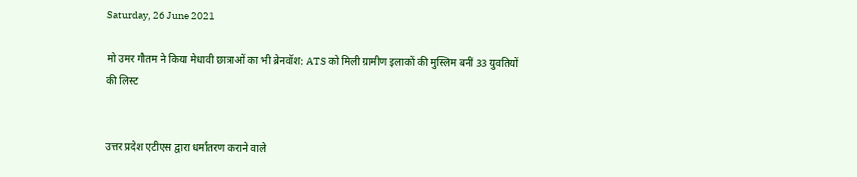Saturday, 26 June 2021

मो उमर गौतम ने किया मेधावी छात्राओं का भी ब्रेनवॉश: ATS को मिली ग्रामीण इलाकों की मुस्लिम बनीं 33 युवतियों की लिस्ट


उत्तर प्रदेश एटीएस द्वारा धर्मांतरण कराने वाले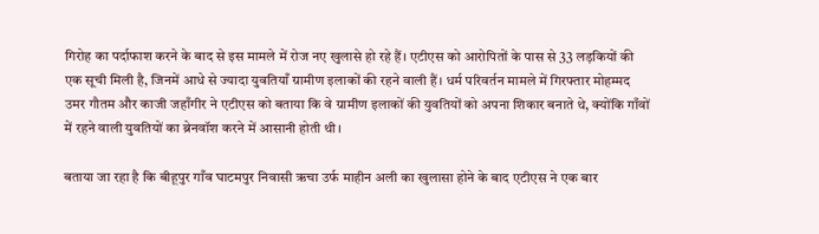गिरोह का पर्दाफाश करने के बाद से इस मामले में रोज नए खुलासे हो रहे हैं। एटीएस को आरोपितों के पास से 33 लड़कियों की एक सूची मिली है, जिनमें आधे से ज्यादा युवतियाँ ग्रामीण इलाकों की रहने वाली हैं। धर्म परिवर्तन मामले में गिरफ्तार मोहम्मद उमर गौतम और काजी जहाँगीर ने एटीएस को बताया कि वे ग्रामीण इलाकों की युवतियों को अपना शिकार बनाते थे, क्योंकि गाँवों में रहने वाली युवतियों का ब्रेनवॉश करने में आसानी होती थी।

बताया जा रहा है कि बीहूपुर गाँव घाटमपुर निवासी ऋचा उर्फ माहीन अली का खुलासा होने के बाद एटीएस ने एक बार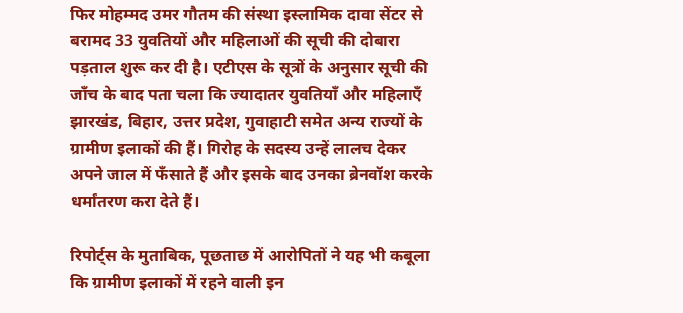फिर मोहम्मद उमर गौतम की संस्था इस्लामिक दावा सेंटर से बरामद 33 युवतियों और महिलाओं की सूची की दोबारा पड़ताल शुरू कर दी है। एटीएस के सूत्रों के अनुसार सूची की जाँच के बाद पता चला कि ज्यादातर युवतियाँ और महिलाएँ झारखंड, बिहार, उत्तर प्रदेश, गुवाहाटी समेत अन्य राज्यों के ग्रामीण इलाकों की हैं। गिरोह के सदस्य उन्हें लालच देकर अपने जाल में फँसाते हैं और इसके बाद उनका ब्रेनवॉश करके धर्मांतरण करा देते हैं।

रिपोर्ट्स के मुताबिक, पूछताछ में आरोपितों ने यह भी कबूला कि ग्रामीण इलाकों में रहने वाली इन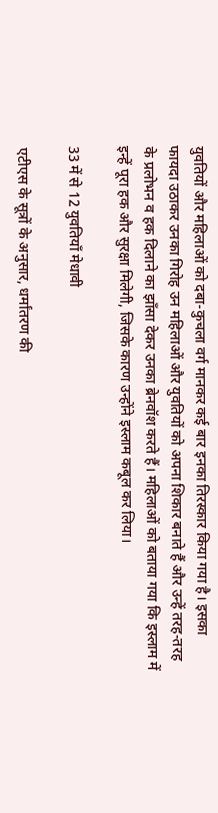युवतियों और महिलाओं को दबा-कुचला वर्ग मानकर कई बार इनका तिरस्कार किया गया है। इसका फायदा उठाकर उनका गिरोह उन महिलाओं और युवतियों को अपना शिकार बनाते हैं और उन्हें तरह-तरह के प्रलोभन व हक दिलाने का झाँसा देकर उनका ब्रेनवॉश करते हैं। महिलाओं को बताया गया कि इस्लाम में इन्हें पूरा हक और सुरक्षा मिलेगी, जिसके कारण उन्होंने इस्लाम कबूल कर लिया।

33 में से 12 युवतियाँ मेधावी

एटीएस के सूत्रों के अनुसार, धर्मांतरण की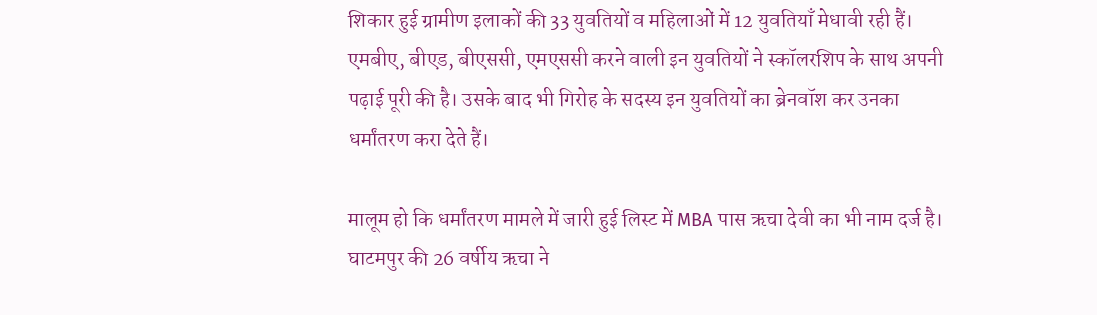शिकार हुई ग्रामीण इलाकों की 33 युवतियों व महिलाओं में 12 युवतियाँ मेधावी रही हैं। एमबीए, बीएड, बीएससी, एमएससी करने वाली इन युवतियों ने स्कॉलरशिप के साथ अपनी पढ़ाई पूरी की है। उसके बाद भी गिरोह के सदस्य इन युवतियों का ब्रेनवॉश कर उनका धर्मांतरण करा देते हैं।

मालूम हो कि धर्मांतरण मामले में जारी हुई लिस्ट में MBA पास ऋचा देवी का भी नाम दर्ज है। घाटमपुर की 26 वर्षीय ऋचा ने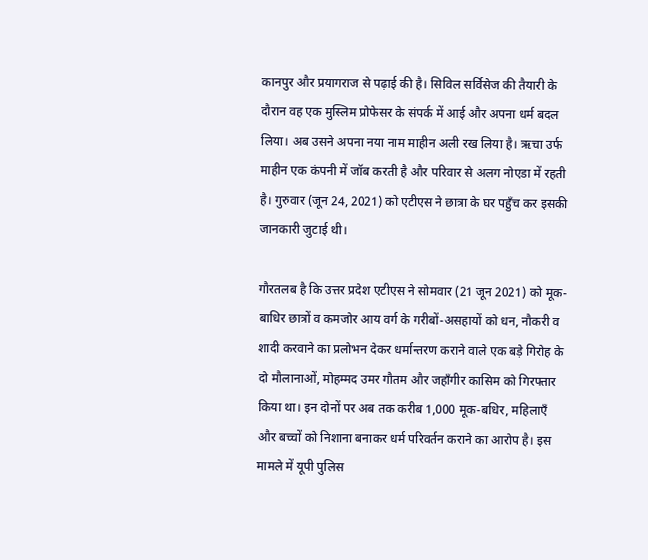कानपुर और प्रयागराज से पढ़ाई की है। सिविल सर्विसेज की तैयारी के दौरान वह एक मुस्लिम प्रोफेसर के संपर्क में आई और अपना धर्म बदल लिया। अब उसने अपना नया नाम माहीन अली रख लिया है। ऋचा उर्फ माहीन एक कंपनी में जॉब करती है और परिवार से अलग नोएडा में रहती है। गुरुवार (जून 24, 2021) को एटीएस ने छात्रा के घर पहुँच कर इसकी जानकारी जुटाई थी।

गौरतलब है कि उत्तर प्रदेश एटीएस ने सोमवार (21 जून 2021) को मूक-बाधिर छात्रों व कमजोर आय वर्ग के गरीबों-असहायों को धन, नौकरी व शादी करवाने का प्रलोभन देकर धर्मान्तरण कराने वाले एक बड़े गिरोह के दो मौलानाओं, मोहम्मद उमर गौतम और जहाँगीर कासिम को गिरफ्तार किया था। इन दोनों पर अब तक करीब 1,000 मूक-बधिर, महिलाएँ और बच्चों को निशाना बनाकर धर्म परिवर्तन कराने का आरोप है। इस मामले में यूपी पुलिस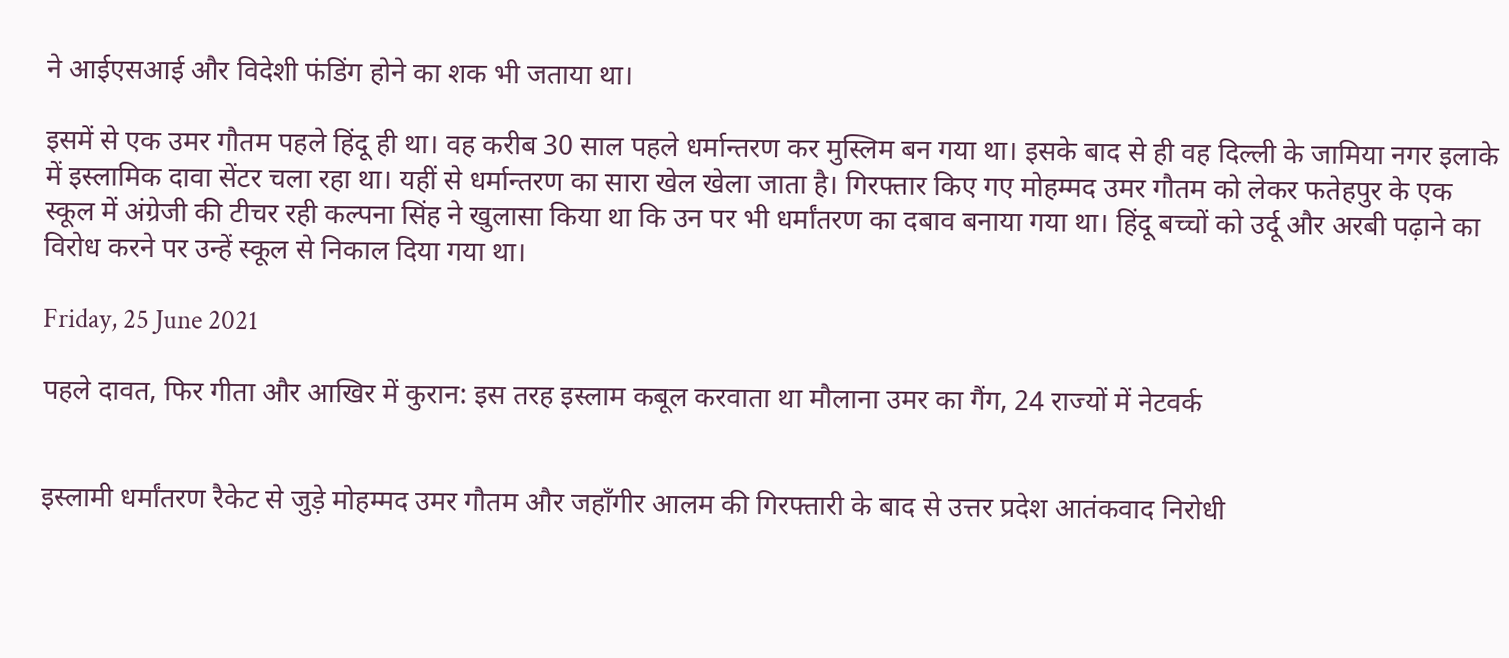ने आईएसआई और विदेशी फंडिंग होने का शक भी जताया था।

इसमें से एक उमर गौतम पहले हिंदू ही था। वह करीब 30 साल पहले धर्मान्तरण कर मुस्लिम बन गया था। इसके बाद से ही वह दिल्ली के जामिया नगर इलाके में इस्लामिक दावा सेंटर चला रहा था। यहीं से धर्मान्तरण का सारा खेल खेला जाता है। गिरफ्तार किए गए मोहम्मद उमर गौतम को लेकर फतेहपुर के एक स्कूल में अंग्रेजी की टीचर रही कल्पना सिंह ने खुलासा किया था कि उन पर भी धर्मांतरण का दबाव बनाया गया था। हिंदू बच्चों को उर्दू और अरबी पढ़ाने का विरोध करने पर उन्हें स्कूल से निकाल दिया गया था।

Friday, 25 June 2021

पहले दावत, फिर गीता और आखिर में कुरान: इस तरह इस्लाम कबूल करवाता था मौलाना उमर का गैंग, 24 राज्यों में नेटवर्क


इस्लामी धर्मांतरण रैकेट से जुड़े मोहम्मद उमर गौतम और जहाँगीर आलम की गिरफ्तारी के बाद से उत्तर प्रदेश आतंकवाद निरोधी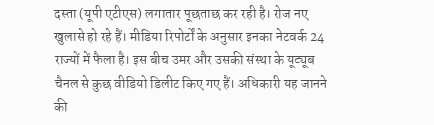दस्ता (यूपी एटीएस) लगातार पूछताछ कर रही है। रोज नए खुलासे हो रहे हैं। मीडिया रिपोर्टों के अनुसार इनका नेटवर्क 24 राज्यों में फैला है। इस बीच उमर और उसकी संस्था के यूट्यूब चैनल से कुछ वीडियो डिलीट किए गए हैं। अधिकारी यह जानने की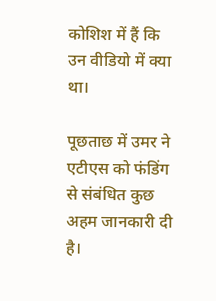कोशिश में हैं कि उन वीडियो में क्या था।

पूछताछ में उमर ने एटीएस को फंडिंग से संबंधित कुछ अहम जानकारी दी है।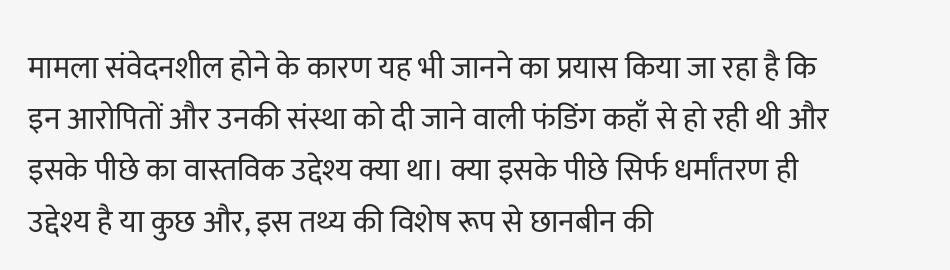मामला संवेदनशील होने के कारण यह भी जानने का प्रयास किया जा रहा है कि इन आरोपितों और उनकी संस्था को दी जाने वाली फंडिंग कहाँ से हो रही थी और इसके पीछे का वास्तविक उद्देश्य क्या था। क्या इसके पीछे सिर्फ धर्मांतरण ही उद्देश्य है या कुछ और, इस तथ्य की विशेष रूप से छानबीन की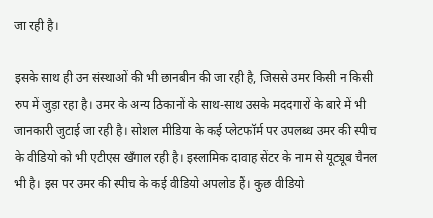जा रही है।

इसके साथ ही उन संस्थाओं की भी छानबीन की जा रही है, जिससे उमर किसी न किसी रुप में जुड़ा रहा है। उमर के अन्य ठिकानों के साथ-साथ उसके मददगारों के बारे में भी जानकारी जुटाई जा रही है। सोशल मीडिया के कई प्लेटफॉर्म पर उपलब्ध उमर की स्पीच के वीडियो को भी एटीएस खँगाल रही है। इस्लामिक दावाह सेंटर के नाम से यूट्यूब चैनल भी है। इस पर उमर की स्पीच के कई वीडियो अपलोड हैं। कुछ वीडियो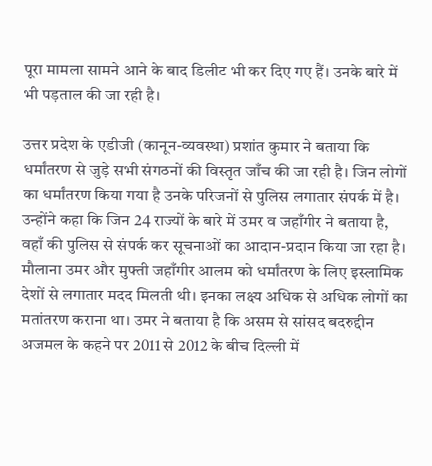पूरा मामला सामने आने के बाद डिलीट भी कर दिए गए हैं। उनके बारे में भी पड़ताल की जा रही है।

उत्तर प्रदेश के एडीजी (कानून-व्यवस्था) प्रशांत कुमार ने बताया कि धर्मांतरण से जुड़े सभी संगठनों की विस्तृत जाँच की जा रही है। जिन लोगों का धर्मांतरण किया गया है उनके परिजनों से पुलिस लगातार संपर्क में है। उन्होंने कहा कि जिन 24 राज्यों के बारे में उमर व जहाँगीर ने बताया है, वहाँ की पुलिस से संपर्क कर सूचनाओं का आदान-प्रदान किया जा रहा है। मौलाना उमर और मुफ्ती जहाँगीर आलम को धर्मांतरण के लिए इस्लामिक देशों से लगातार मदद मिलती थी। इनका लक्ष्य अधिक से अधिक लोगों का मतांतरण कराना था। उमर ने बताया है कि असम से सांसद बदरुद्दीन अजमल के कहने पर 2011 से 2012 के बीच दिल्ली में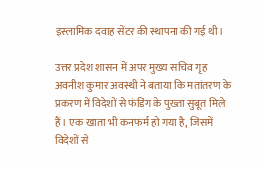इस्लामिक दवाह सेंटर की स्थापना की गई थी।

उत्तर प्रदेश शासन में अपर मुख्य सचिव गृह अवनीश कुमार अवस्थी ने बताया कि मतांतरण के प्रकरण में विदेशों से फंडिंग के पुख्ता सुबूत मिले हैं। एक खाता भी कनफर्म हो गया है, जिसमें विदेशों से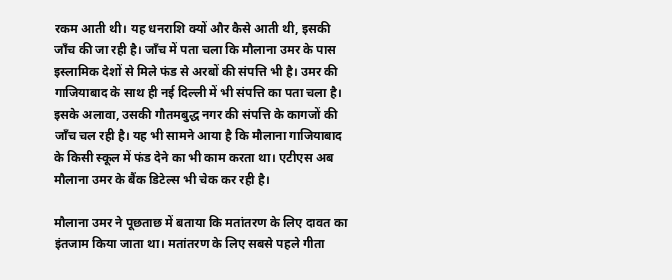रकम आती थी। यह धनराशि क्यों और कैसे आती थी, इसकी जाँच की जा रही है। जाँच में पता चला कि मौलाना उमर के पास इस्लामिक देशों से मिले फंड से अरबों की संपत्ति भी है। उमर की गाजियाबाद के साथ ही नई दिल्ली में भी संपत्ति का पता चला है। इसके अलावा, उसकी गौतमबुद्ध नगर की संपत्ति के कागजों की जाँच चल रही है। यह भी सामने आया है कि मौलाना गाजियाबाद के किसी स्कूल में फंड देने का भी काम करता था। एटीएस अब मौलाना उमर के बैंक डिटेल्स भी चेक कर रही है।

मौलाना उमर ने पूछताछ में बताया कि मतांतरण के लिए दावत का इंतजाम किया जाता था। मतांतरण के लिए सबसे पहले गीता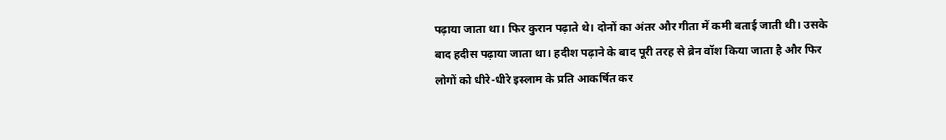पढ़ाया जाता था। फिर कुरान पढ़ाते थे। दोनों का अंतर और गीता में कमी बताई जाती थी। उसके बाद हदीस पढ़ाया जाता था। हदीश पढ़ाने के बाद पूरी तरह से ब्रेन वॉश किया जाता है और फिर लोगों को धीरे-धीरे इस्लाम के प्रति आकर्षित कर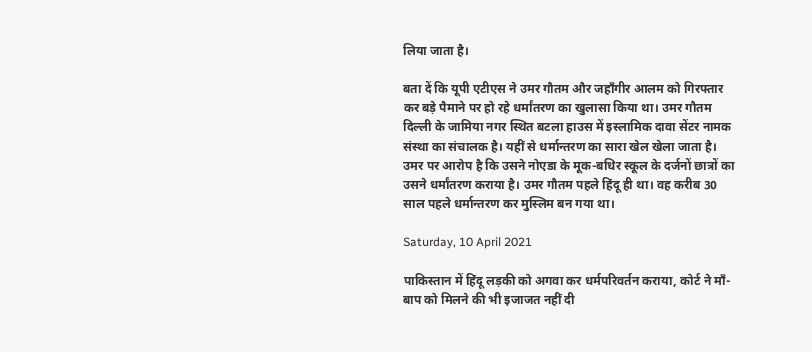लिया जाता है।

बता दें कि यूपी एटीएस ने उमर गौतम और जहाँगीर आलम को गिरफ्तार कर बड़े पैमाने पर हो रहे धर्मांतरण का खुलासा किया था। उमर गौतम दिल्ली के जामिया नगर स्थित बटला हाउस में इस्लामिक दावा सेंटर नामक संस्था का संचालक है। यहीं से धर्मान्तरण का सारा खेल खेला जाता है। उमर पर आरोप है कि उसने नोएडा के मूक-बधिर स्कूल के दर्जनों छात्रों का उसने धर्मांतरण कराया है। उमर गौतम पहले हिंदू ही था। वह करीब 30 साल पहले धर्मान्तरण कर मुस्लिम बन गया था।

Saturday, 10 April 2021

पाकिस्तान में हिंदू लड़की को अगवा कर धर्मपरिवर्तन कराया, कोर्ट ने माँ-बाप को मिलने की भी इजाजत नहीं दी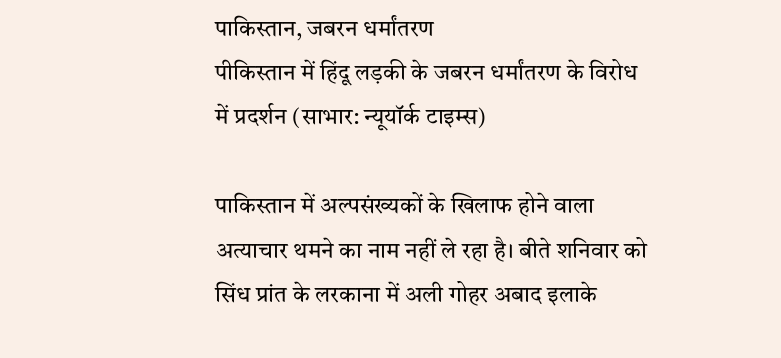पाकिस्तान, जबरन धर्मांतरण
पीकिस्तान में हिंदू लड़की के जबरन धर्मांतरण के विरोध में प्रदर्शन (साभार: न्यूयॉर्क टाइम्स)

पाकिस्तान में अल्पसंख्यकों के खिलाफ होने वाला अत्याचार थमने का नाम नहीं ले रहा है। बीते शनिवार को सिंध प्रांत के लरकाना में अली गोहर अबाद इलाके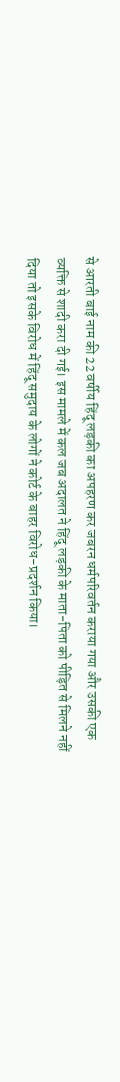से आरती बाई नाम की 22 वर्षीय हिंदू लड़की का अपहरण कर जबरन धर्मपरिवर्तन कराया गया और उसकी एक व्यक्ति से शादी करा दी गई। इस मामले में कल जब अदालत ने हिंदू लड़की के माता-पिता को पीड़ित से मिलने नहीं दिया तो इसके विरोध में हिंदू समुदाय के लोगों ने कोर्ट के बाहर विरोध-प्रदर्शन किया।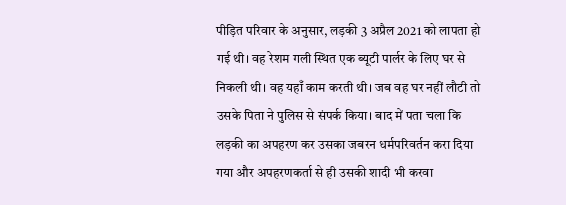पीड़ित परिवार के अनुसार, लड़की 3 अप्रैल 2021 को लापता हो गई थी। वह रेशम गली स्थित एक ब्यूटी पार्लर के लिए घर से निकली थी। वह यहाँ काम करती थी। जब वह घर नहीं लौटी तो उसके पिता ने पुलिस से संपर्क किया। बाद में पता चला कि लड़की का अपहरण कर उसका जबरन धर्मपरिवर्तन करा दिया गया और अपहरणकर्ता से ही उसकी शादी भी करवा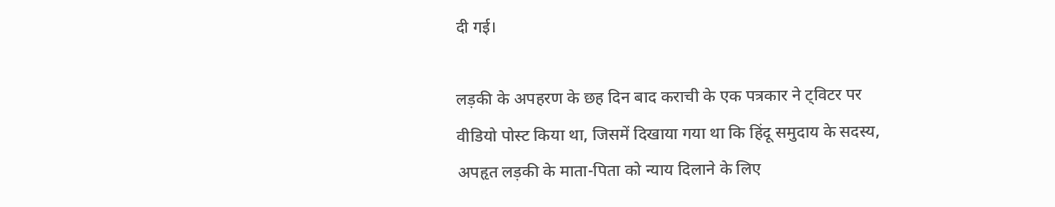दी गई।

लड़की के अपहरण के छह दिन बाद कराची के एक पत्रकार ने ट्विटर पर वीडियो पोस्ट किया था, जिसमें दिखाया गया था कि हिंदू समुदाय के सदस्य, अपहृत लड़की के माता-पिता को न्याय दिलाने के लिए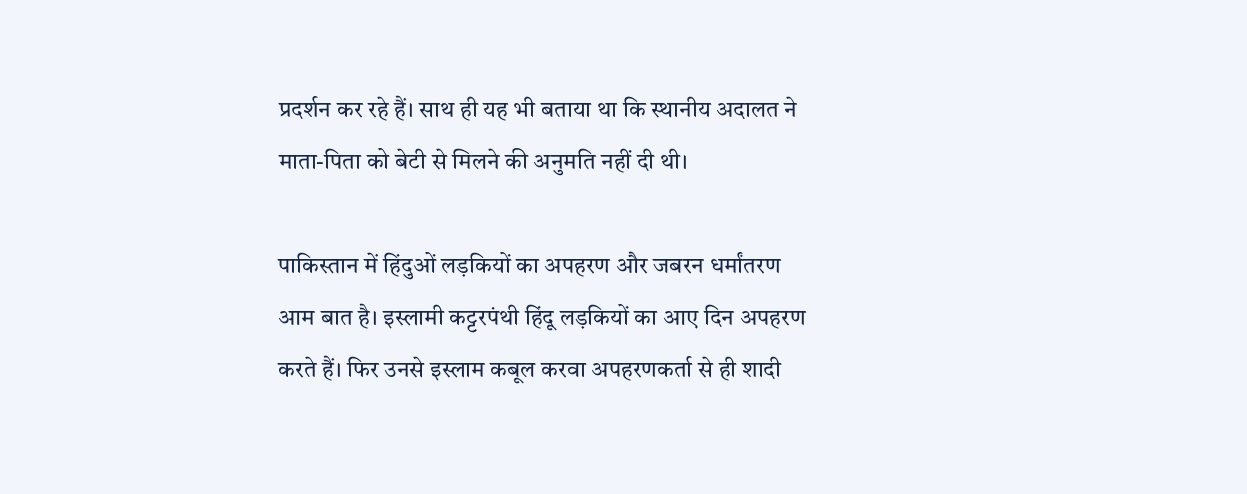प्रदर्शन कर रहे हैं। साथ ही यह भी बताया था कि स्थानीय अदालत ने माता-पिता को बेटी से मिलने की अनुमति नहीं दी थी।

पाकिस्तान में हिंदुओं लड़कियों का अपहरण और जबरन धर्मांतरण आम बात है। इस्लामी कट्टरपंथी हिंदू लड़कियों का आए दिन अपहरण करते हैं। फिर उनसे इस्लाम कबूल करवा अपहरणकर्ता से ही शादी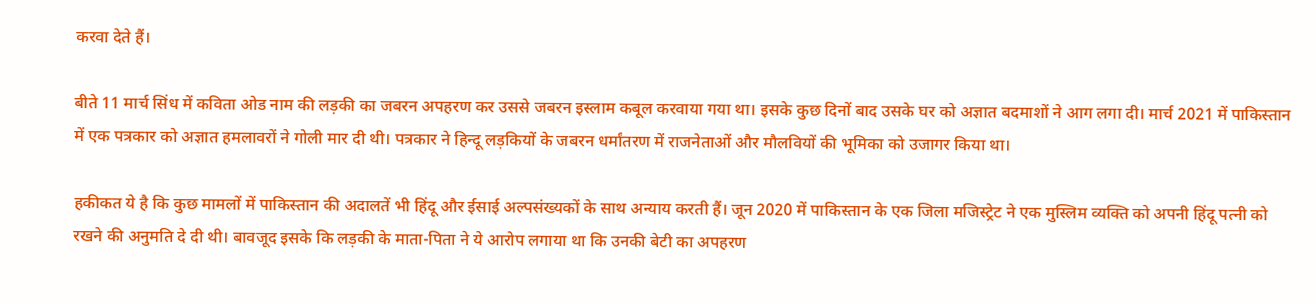करवा देते हैं।

बीते 11 मार्च सिंध में कविता ओड नाम की लड़की का जबरन अपहरण कर उससे जबरन इस्लाम कबूल करवाया गया था। इसके कुछ दिनों बाद उसके घर को अज्ञात बदमाशों ने आग लगा दी। मार्च 2021 में पाकिस्तान में एक पत्रकार को अज्ञात हमलावरों ने गोली मार दी थी। पत्रकार ने हिन्दू लड़कियों के जबरन धर्मांतरण में राजनेताओं और मौलवियों की भूमिका को उजागर किया था।

हकीकत ये है कि कुछ मामलों में पाकिस्तान की अदालतें भी हिंदू और ईसाई अल्पसंख्यकों के साथ अन्याय करती हैं। जून 2020 में पाकिस्तान के एक जिला मजिस्ट्रेट ने एक मुस्लिम व्यक्ति को अपनी हिंदू पत्नी को रखने की अनुमति दे दी थी। बावजूद इसके कि लड़की के माता-पिता ने ये आरोप लगाया था कि उनकी बेटी का अपहरण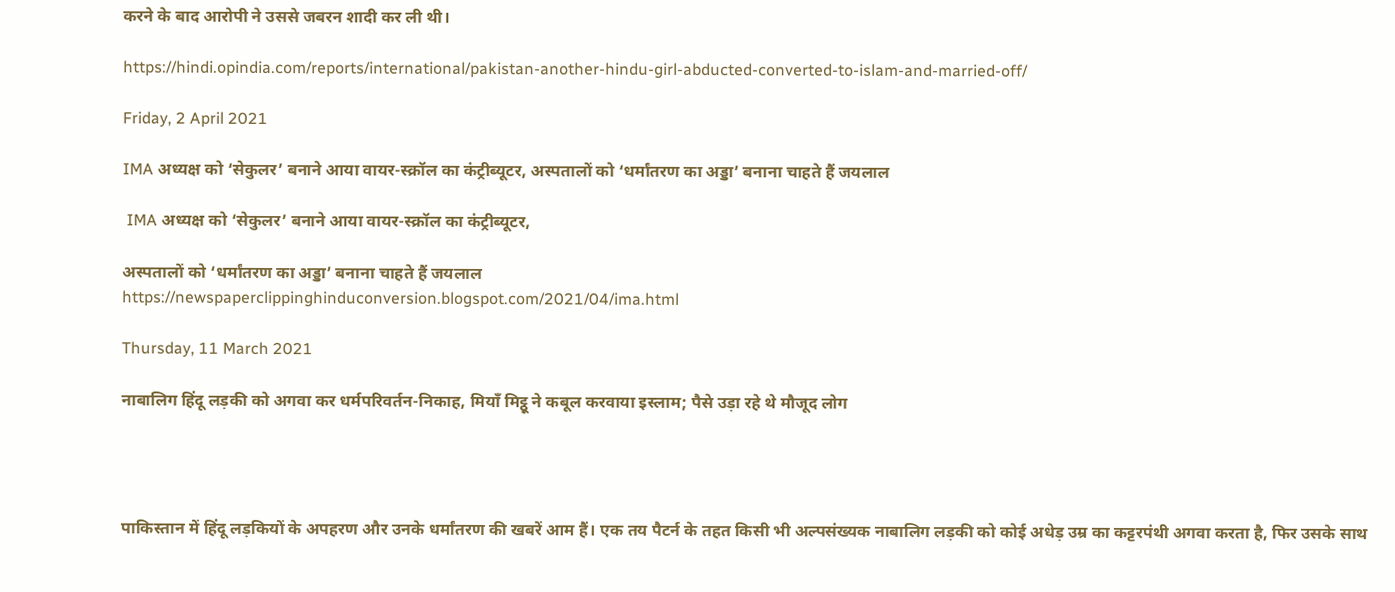करने के बाद आरोपी ने उससे जबरन शादी कर ली थी।

https://hindi.opindia.com/reports/international/pakistan-another-hindu-girl-abducted-converted-to-islam-and-married-off/

Friday, 2 April 2021

IMA अध्यक्ष को ‘सेकुलर’ बनाने आया वायर-स्क्रॉल का कंट्रीब्यूटर, अस्पतालों को ‘धर्मांतरण का अड्डा’ बनाना चाहते हैं जयलाल

 IMA अध्यक्ष को ‘सेकुलर’ बनाने आया वायर-स्क्रॉल का कंट्रीब्यूटर,

अस्पतालों को ‘धर्मांतरण का अड्डा’ बनाना चाहते हैं जयलाल
https://newspaperclippinghinduconversion.blogspot.com/2021/04/ima.html

Thursday, 11 March 2021

नाबालिग हिंदू लड़की को अगवा कर धर्मपरिवर्तन-निकाह, मियाँ मिट्ठू ने कबूल करवाया इस्लाम; पैसे उड़ा रहे थे मौजूद लोग




पाकिस्तान में हिंदू लड़कियों के अपहरण और उनके धर्मांतरण की खबरें आम हैं। एक तय पैटर्न के तहत किसी भी अल्पसंख्यक नाबालिग लड़की को कोई अधेड़ उम्र का कट्टरपंथी अगवा करता है, फिर उसके साथ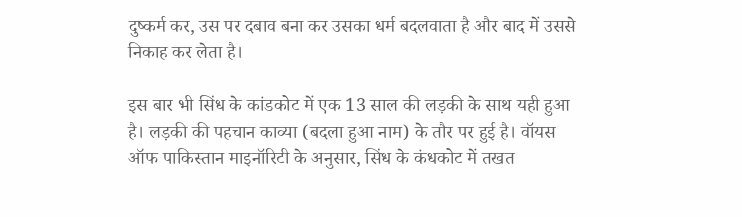दुष्कर्म कर, उस पर दबाव बना कर उसका धर्म बदलवाता है और बाद में उससे निकाह कर लेता है।

इस बार भी सिंध के कांडकोट में एक 13 साल की लड़की के साथ यही हुआ है। लड़की की पहचान काव्या (बदला हुआ नाम) के तौर पर हुई है। वॉयस ऑफ पाकिस्तान माइनॉरिटी के अनुसार, सिंध के कंधकोट में तखत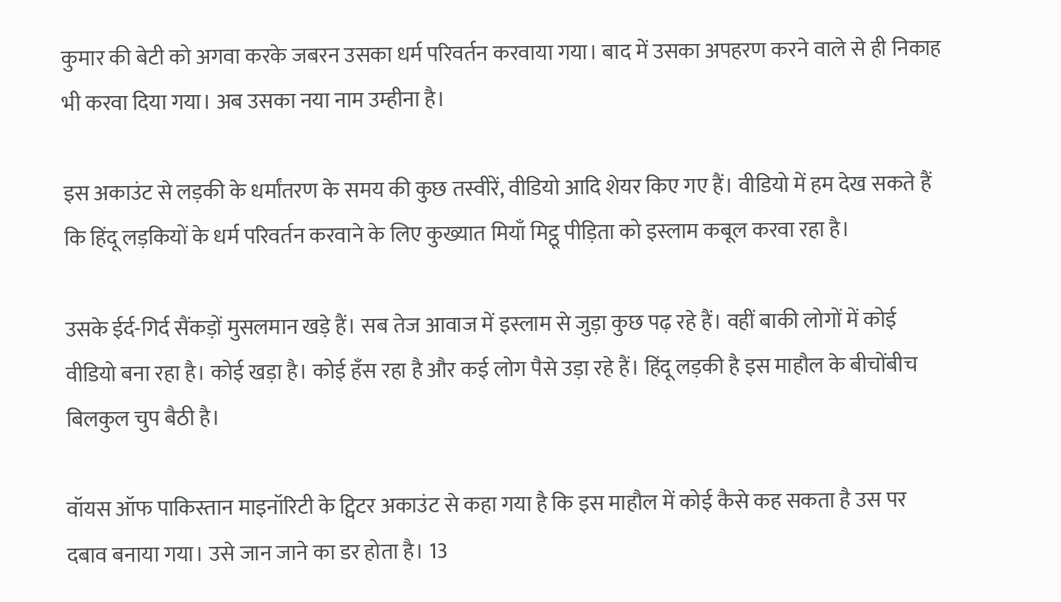कुमार की बेटी को अगवा करके जबरन उसका धर्म परिवर्तन करवाया गया। बाद में उसका अपहरण करने वाले से ही निकाह भी करवा दिया गया। अब उसका नया नाम उम्हीना है।

इस अकाउंट से लड़की के धर्मांतरण के समय की कुछ तस्वीरें, वीडियो आदि शेयर किए गए हैं। वीडियो में हम देख सकते हैं कि हिंदू लड़कियों के धर्म परिवर्तन करवाने के लिए कुख्यात मियाँ मिट्ठू पीड़िता को इस्लाम कबूल करवा रहा है।

उसके ईर्द-गिर्द सैंकड़ों मुसलमान खड़े हैं। सब तेज आवाज में इस्लाम से जुड़ा कुछ पढ़ रहे हैं। वहीं बाकी लोगों में कोई वीडियो बना रहा है। कोई खड़ा है। कोई हँस रहा है और कई लोग पैसे उड़ा रहे हैं। हिंदू लड़की है इस माहौल के बीचोंबीच बिलकुल चुप बैठी है।

वॉयस ऑफ पाकिस्तान माइनॉरिटी के ट्विटर अकाउंट से कहा गया है कि इस माहौल में कोई कैसे कह सकता है उस पर दबाव बनाया गया। उसे जान जाने का डर होता है। 13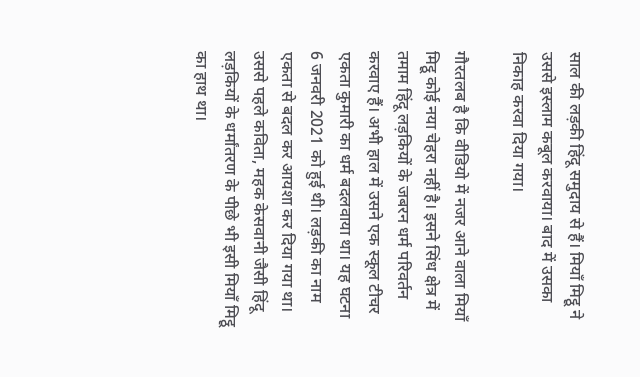साल की लड़की हिंदू समुदाय से हैं। मियाँ मिट्ठू ने उससे इस्लाम कबूल करवाया। बाद में उसका निकाह करवा दिया गया।

गौरतलब है कि वीडियो में नजर आने वाला मियाँ मिट्ठू कोई नया चेहरा नहीं है। इसने सिंध क्षेत्र में तमाम हिंदू लड़कियों के जबरन धर्म परिवर्तन करवाए हैं। अभी हाल में उसने एक स्कूल टीचर एकता कुमारी का धर्म बदलवाया था। यह घटना 6 जनवरी 2021 को हुई थी। लड़की का नाम एकता से बदल कर आयशा कर दिया गया था। उससे पहले कविता, महक केसवानी जैसी हिंदू लड़कियों के धर्मांतरण के पीछे भी इसी मियाँ मिट्ठू का हाथ था।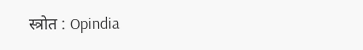स्त्रोत : Opindia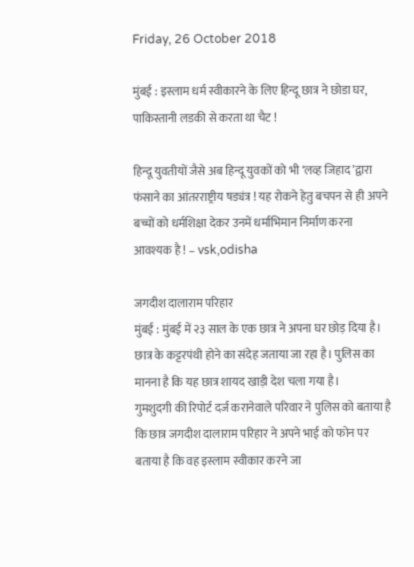Friday, 26 October 2018

मुंबई : इस्लाम धर्म स्वीकारने के लिए हिन्दू छात्र ने छोडा घर, पाकिस्तानी लडकी से करता था चैट !

हिन्दू युवतीयों जैसे अब हिन्दू युवकों को भी ‘लव्ह जिहाद’द्वारा फंसाने का आंतरराष्ट्रीय षड्यंत्र ! यह रोकने हेतु बचपन से ही अपने बच्चों को धर्मशिक्षा देकर उनमें धर्माभिमान निर्माण करना आवश्यक है ! – vsk,odisha

जगदीश दालाराम परिहार
मुंबई : मुंबई में २३ साल के एक छात्र ने अपना घर छोड़ दिया है। छात्र के कट्टरपंथी होने का संदेह जताया जा रहा है। पुलिस का मानना है कि यह छात्र शायद खाड़ी देश चला गया है।
गुमशुदगी की रिपोर्ट दर्ज करानेवाले परिवार ने पुलिस को बताया है कि छात्र जगदीश दालाराम परिहार ने अपने भाई को फोन पर बताया है कि वह इस्लाम स्वीकार करने जा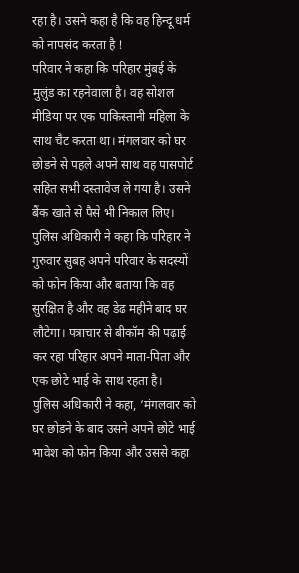रहा है। उसने कहा है कि वह हिन्दू धर्म को नापसंद करता है !
परिवार ने कहा कि परिहार मुंबई के मुलुंड का रहनेवाला है। वह सोशल मीडिया पर एक पाकिस्तानी महिला के साथ चैट करता था। मंगलवार को घर छोडने से पहले अपने साथ वह पासपोर्ट सहित सभी दस्तावेज ले गया है। उसने बैंक खाते से पैसे भी निकाल लिए। पुलिस अधिकारी ने कहा कि परिहार ने गुरुवार सुबह अपने परिवार के सदस्यों को फोन किया और बताया कि वह सुरक्षित है और वह डेढ महीने बाद घर लौटेगा। पत्राचार से बीकॉम की पढ़ाई कर रहा परिहार अपने माता-पिता और एक छोटे भाई के साथ रहता है।
पुलिस अधिकारी ने कहा, ‘मंगलवार को घर छोडने के बाद उसने अपने छोटे भाई भावेश को फोन किया और उससे कहा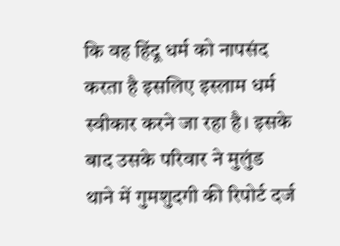कि वह हिंदू धर्म को नापसंद करता है इसलिए इस्लाम धर्म स्वीकार करने जा रहा है। इसके बाद उसके परिवार ने मुलुंड थाने में गुमशुदगी की रिपोर्ट दर्ज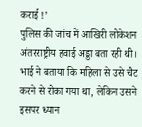कराई !’
पुलिस की जांच में आखिरी लोकेशन अंतरराष्ट्रीय हवाई अड्डा बता रही थी। भाई ने बताया कि महिला से उसे चैट करने से रोका गया था, लेकिन उसने इसपर ध्यान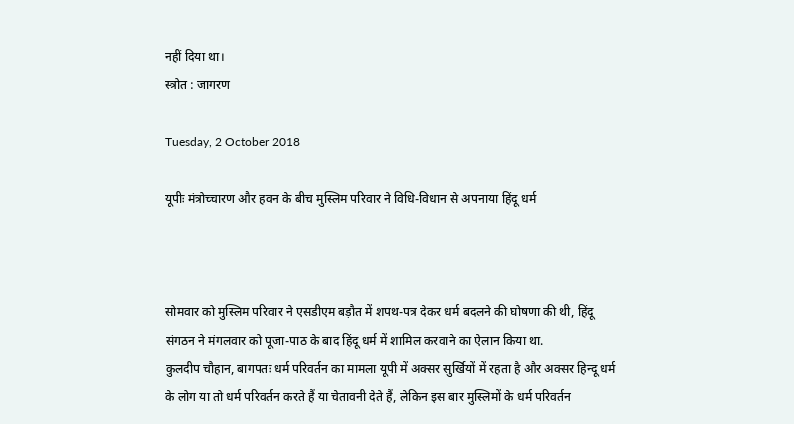नहीं दिया था।
स्त्रोत : जागरण

Tuesday, 2 October 2018

यूपीः मंत्रोच्चारण और हवन के बीच मुस्लिम परिवार ने विधि-विधान से अपनाया हिंदू धर्म



सोमवार को मुस्लिम परिवार ने एसडीएम बड़ौत में शपथ-पत्र देकर धर्म बदलने की घोषणा की थी, हिंदू संगठन ने मंगलवार को पूजा-पाठ के बाद हिंदू धर्म में शामिल करवाने का ऐलान किया था.
कुलदीप चौहान, बागपतः धर्म परिवर्तन का मामला यूपी में अक्सर सुर्खियों में रहता है और अक्सर हिन्दू धर्म के लोग या तो धर्म परिवर्तन करते हैं या चेतावनी देते हैं, लेकिन इस बार मुस्लिमों के धर्म परिवर्तन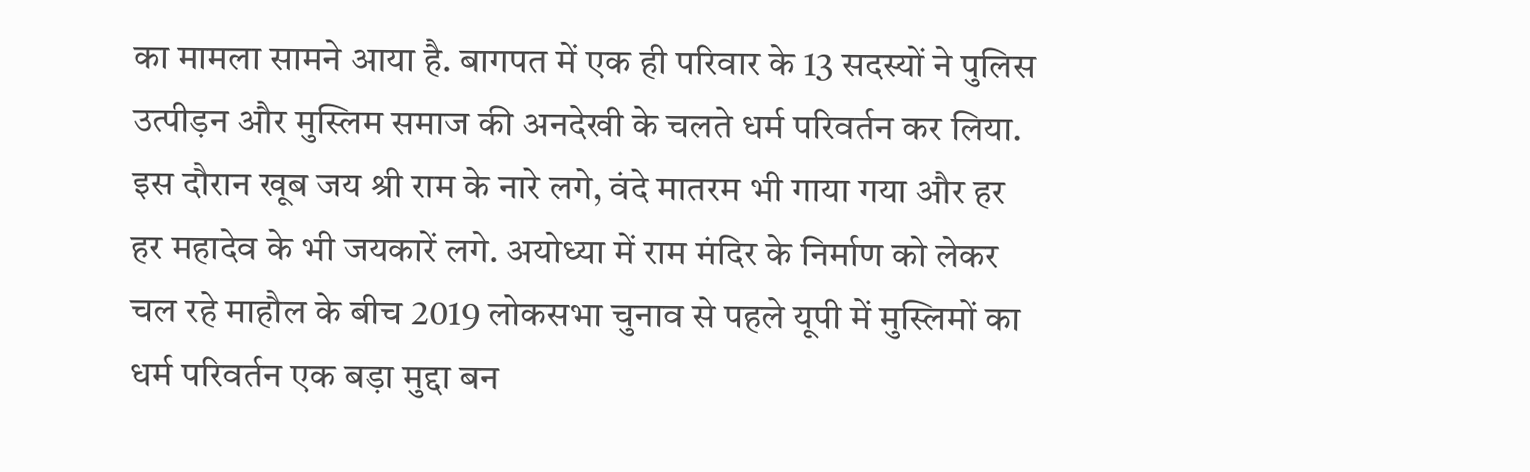का मामला सामने आया है. बागपत में एक ही परिवार के 13 सदस्यों ने पुलिस उत्पीड़न और मुस्लिम समाज की अनदेखी के चलते धर्म परिवर्तन कर लिया. इस दौरान खूब जय श्री राम के नारे लगे, वंदे मातरम भी गाया गया और हर हर महादेव के भी जयकारें लगे. अयोध्या में राम मंदिर के निर्माण को लेकर चल रहे माहौल के बीच 2019 लोकसभा चुनाव से पहले यूपी में मुस्लिमों का धर्म परिवर्तन एक बड़ा मुद्दा बन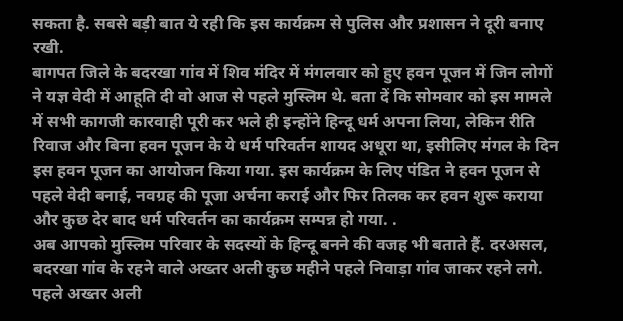सकता है. सबसे बड़ी बात ये रही कि इस कार्यक्रम से पुलिस और प्रशासन ने दूरी बनाए रखी.
बागपत जिले के बदरखा गांव में शिव मंदिर में मंगलवार को हुए हवन पूजन में जिन लोगों ने यज्ञ वेदी में आहूति दी वो आज से पहले मुस्लिम थे. बता दें कि सोमवार को इस मामले में सभी कागजी कारवाही पूरी कर भले ही इन्होंने हिन्दू धर्म अपना लिया, लेकिन रीति रिवाज और बिना हवन पूजन के ये धर्म परिवर्तन शायद अधूरा था, इसीलिए मंगल के दिन इस हवन पूजन का आयोजन किया गया. इस कार्यक्रम के लिए पंडित ने हवन पूजन से पहले वेदी बनाई, नवग्रह की पूजा अर्चना कराई और फिर तिलक कर हवन शुरू कराया और कुछ देर बाद धर्म परिवर्तन का कार्यक्रम सम्पन्न हो गया. .
अब आपको मुस्लिम परिवार के सदस्यों के हिन्दू बनने की वजह भी बताते हैं. दरअसल, बदरखा गांव के रहने वाले अख्तर अली कुछ महीने पहले निवाड़ा गांव जाकर रहने लगे. पहले अख्तर अली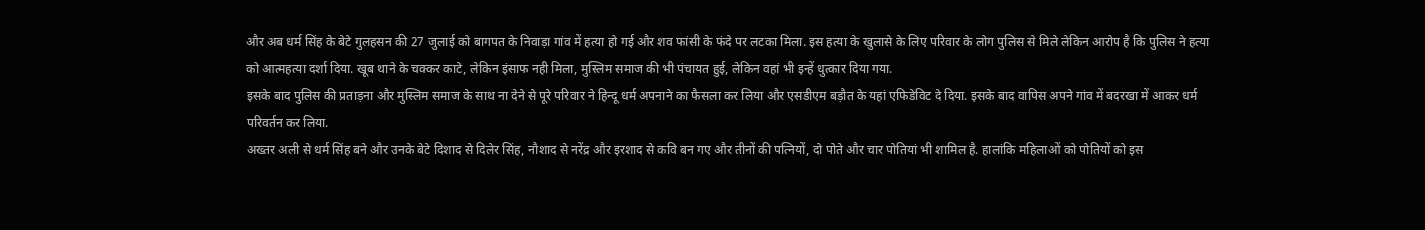और अब धर्म सिंह के बेटे गुलहसन की 27 जुलाई को बागपत के निवाड़ा गांव में हत्या हो गई और शव फांसी के फंदे पर लटका मिला. इस हत्या के खुलासे के लिए परिवार के लोग पुलिस से मिले लेकिन आरोप है कि पुलिस ने हत्या को आत्महत्या दर्शा दिया. खूब थाने के चक्कर काटे, लेकिन इंसाफ नही मिला, मुस्लिम समाज की भी पंचायत हुई, लेकिन वहां भी इन्हें धुत्कार दिया गया.
इसके बाद पुलिस की प्रताड़ना और मुस्लिम समाज के साथ ना देने से पूरे परिवार ने हिन्दू धर्म अपनाने का फैसला कर लिया और एसडीएम बड़ौत के यहां एफिडेविट दे दिया. इसके बाद वापिस अपने गांव में बदरखा में आकर धर्म परिवर्तन कर लिया.
अख्तर अली से धर्म सिंह बने और उनके बेटे दिशाद से दिलेर सिंह, नौशाद से नरेंद्र और इरशाद से कवि बन गए और तीनों की पत्नियों, दो पोते और चार पोतियां भी शामिल है. हालांकि महिलाओं को पोतियों को इस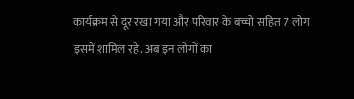कार्यक्रम से दूर रखा गया और परिवार के बच्चो सहित 7 लोग इसमें शामिल रहे. अब इन लोगों का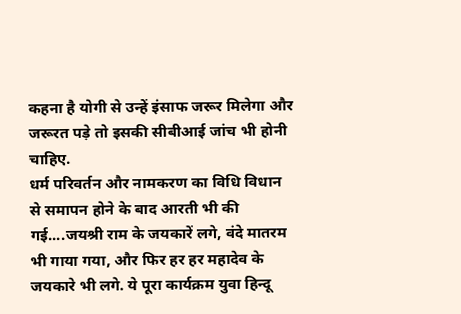कहना है योगी से उन्हें इंसाफ जरूर मिलेगा और जरूरत पड़े तो इसकी सीबीआई जांच भी होनी चाहिए.
धर्म परिवर्तन और नामकरण का विधि विधान से समापन होने के बाद आरती भी की गई....जयश्री राम के जयकारें लगे, वंदे मातरम भी गाया गया, और फिर हर हर महादेव के जयकारे भी लगे. ये पूरा कार्यक्रम युवा हिन्दू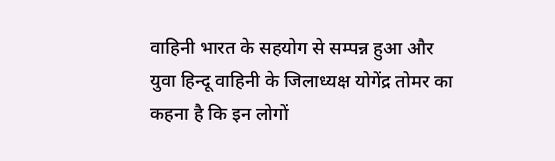वाहिनी भारत के सहयोग से सम्पन्न हुआ और युवा हिन्दू वाहिनी के जिलाध्यक्ष योगेंद्र तोमर का कहना है कि इन लोगों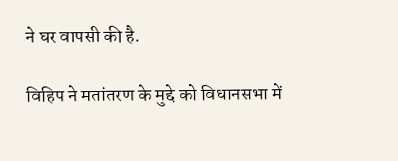ने घर वापसी की है.

विहिप ने मतांतरण के मुद्दे को विधानसभा में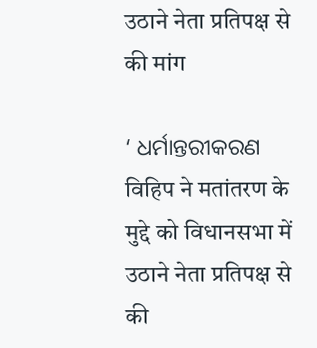उठाने नेता प्रतिपक्ष से की मांग

‘ ଧର୍ମାନ୍ତରୀକରଣ विहिप ने मतांतरण के मुद्दे को विधानसभा में उठाने नेता प्रतिपक्ष से की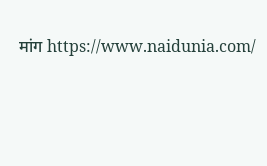मांग https://www.naidunia.com/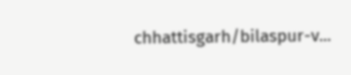chhattisgarh/bilaspur-v...